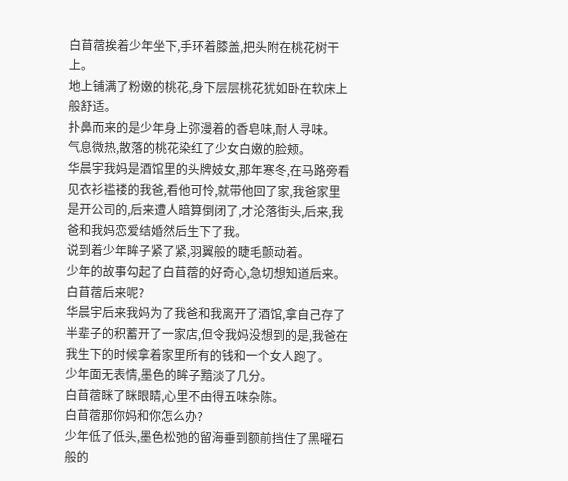白苜蓿挨着少年坐下,手环着膝盖,把头附在桃花树干上。
地上铺满了粉嫩的桃花,身下层层桃花犹如卧在软床上般舒适。
扑鼻而来的是少年身上弥漫着的香皂味,耐人寻味。
气息微热,散落的桃花染红了少女白嫩的脸颊。
华晨宇我妈是酒馆里的头牌妓女,那年寒冬,在马路旁看见衣衫褴褛的我爸,看他可怜,就带他回了家,我爸家里是开公司的,后来遭人暗算倒闭了,才沦落街头,后来,我爸和我妈恋爱结婚然后生下了我。
说到着少年眸子紧了紧,羽翼般的睫毛颤动着。
少年的故事勾起了白苜蓿的好奇心,急切想知道后来。
白苜蓿后来呢?
华晨宇后来我妈为了我爸和我离开了酒馆,拿自己存了半辈子的积蓄开了一家店,但令我妈没想到的是,我爸在我生下的时候拿着家里所有的钱和一个女人跑了。
少年面无表情,墨色的眸子黯淡了几分。
白苜蓿眯了眯眼睛,心里不由得五味杂陈。
白苜蓿那你妈和你怎么办?
少年低了低头,墨色松弛的留海垂到额前挡住了黑曜石般的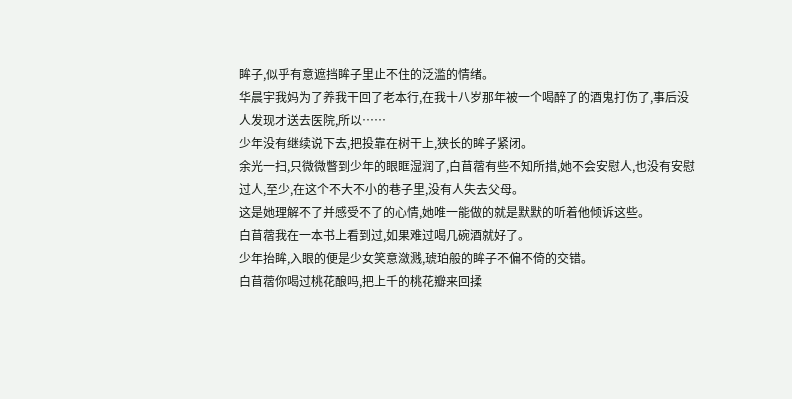眸子,似乎有意遮挡眸子里止不住的泛滥的情绪。
华晨宇我妈为了养我干回了老本行,在我十八岁那年被一个喝醉了的酒鬼打伤了,事后没人发现才送去医院,所以……
少年没有继续说下去,把投靠在树干上,狭长的眸子紧闭。
余光一扫,只微微瞥到少年的眼眶湿润了,白苜蓿有些不知所措,她不会安慰人,也没有安慰过人,至少,在这个不大不小的巷子里,没有人失去父母。
这是她理解不了并感受不了的心情,她唯一能做的就是默默的听着他倾诉这些。
白苜蓿我在一本书上看到过,如果难过喝几碗酒就好了。
少年抬眸,入眼的便是少女笑意潋溅,琥珀般的眸子不偏不倚的交错。
白苜蓿你喝过桃花酿吗,把上千的桃花瓣来回揉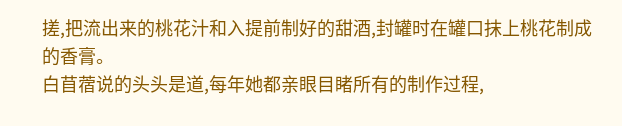搓,把流出来的桃花汁和入提前制好的甜酒,封罐时在罐口抹上桃花制成的香膏。
白苜蓿说的头头是道,每年她都亲眼目睹所有的制作过程,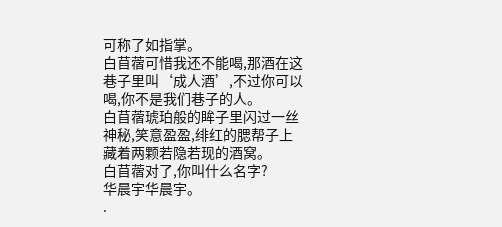可称了如指掌。
白苜蓿可惜我还不能喝,那酒在这巷子里叫‘成人酒’,不过你可以喝,你不是我们巷子的人。
白苜蓿琥珀般的眸子里闪过一丝神秘,笑意盈盈,绯红的腮帮子上藏着两颗若隐若现的酒窝。
白苜蓿对了,你叫什么名字?
华晨宇华晨宇。
.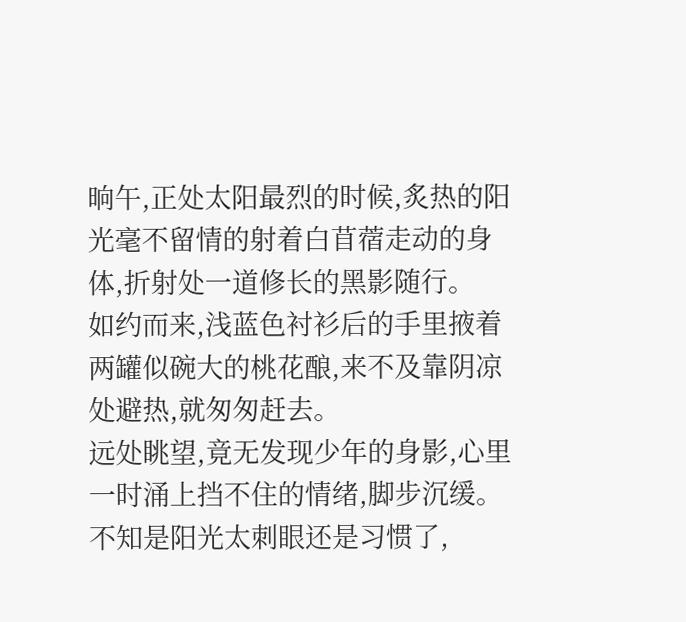晌午,正处太阳最烈的时候,炙热的阳光毫不留情的射着白苜蓿走动的身体,折射处一道修长的黑影随行。
如约而来,浅蓝色衬衫后的手里掖着两罐似碗大的桃花酿,来不及靠阴凉处避热,就匆匆赶去。
远处眺望,竟无发现少年的身影,心里一时涌上挡不住的情绪,脚步沉缓。
不知是阳光太刺眼还是习惯了,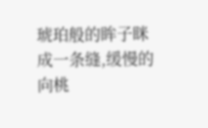琥珀般的眸子眯成一条缝,缓慢的向桃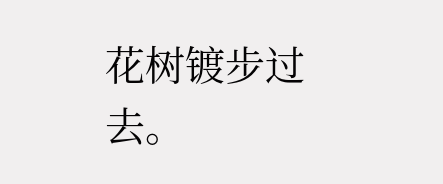花树镀步过去。